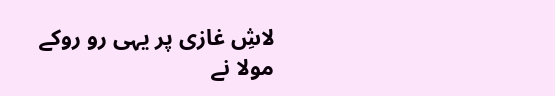لاشِ غازی پر یہی رو روکے مولا نے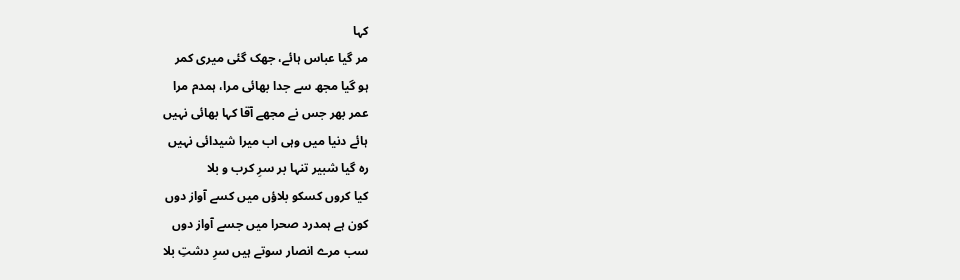کہا
مر گیا عباس ہائے، جھک گئی میری کمر
ہو گیا مجھ سے جدا بھائی مرا، ہمدم مرا
عمر بھر جس نے مجھے آقا کہا بھائی نہیں
ہائے دنیا میں وہی اب میرا شیدائی نہیں
رہ گیا شبیر تنہا بر سرِ کرب و بلا
کیا کروں کسکو بلاؤں میں کسے آواز دوں
کون ہے ہمدرد صحرا میں جسے آواز دوں
سب مرے انصار سوتے ہیں سرِ دشتِ بلا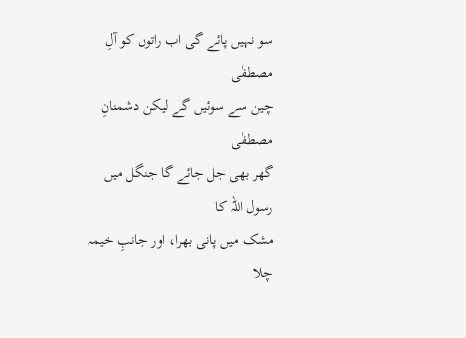سو نہیں پائے گی اب راتوں کو آلِ مصطفٰی
چین سے سوئیں گے لیکن دشمنانِ مصطفٰی
گھر بھی جل جائے گا جنگل میں رسول اللہ کا
مشک میں پانی بھرا، اور جانبِ خیمہ چلا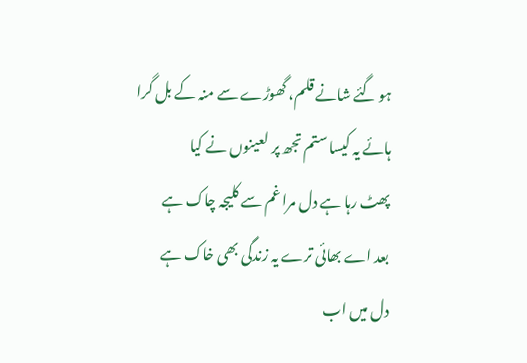ہو گئے شانے قلم، گھوڑے سے منہ کے بل گرا
ہائے یہ کیسا ستم تجھ پر لعینوں نے کیا
پھٹ رہا ہے دل مرا غم سے کلیجہ چاک ہے
بعد اے بھائی ترے یہ زندگی بھی خاک ہے
دل میں اب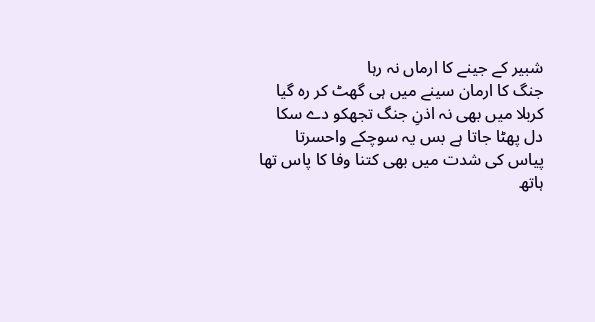شبیر کے جینے کا ارماں نہ رہا
جنگ کا ارمان سینے میں ہی گھٹ کر رہ گیا
کربلا میں بھی نہ اذنِ جنگ تجھکو دے سکا
دل پھٹا جاتا ہے بس یہ سوچکے واحسرتا
پیاس کی شدت میں بھی کتنا وفا کا پاس تھا
ہاتھ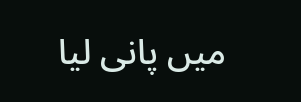میں پانی لیا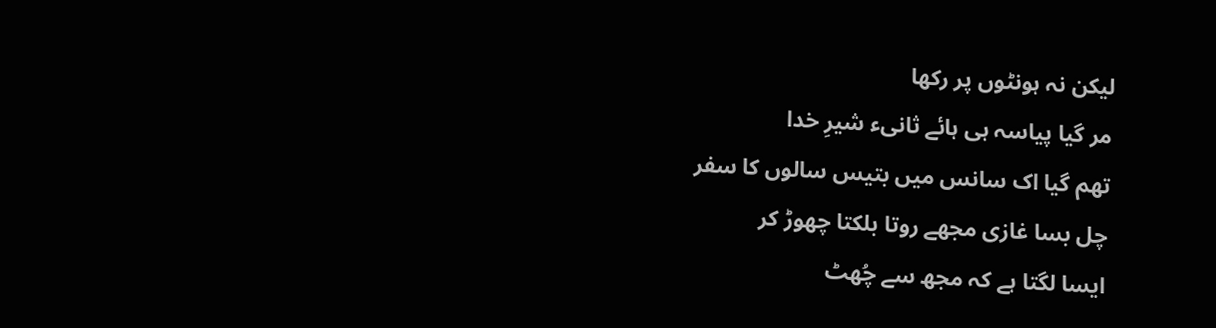لیکن نہ ہونٹوں پر رکھا
مر گیا پیاسہ ہی ہائے ثانیء شیرِ خدا
تھم گیا اک سانس میں بتیس سالوں کا سفر
چل بسا غازی مجھے روتا بلکتا چھوڑ کر
ایسا لگتا ہے کہ مجھ سے چُھٹ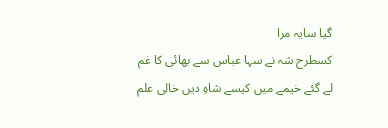گیا سایہ مرا
کسطرح شہ نے سہا عباس سے بھائی کا غم
لے گئے خیمے میں کیسے شاہِ دیں خالی علم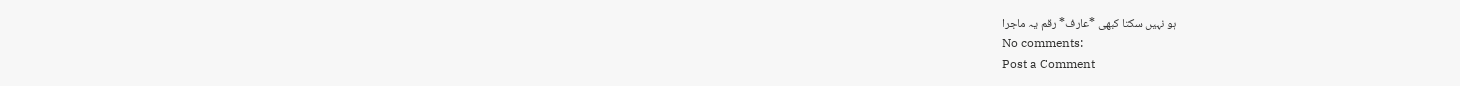ہو نہیں سکتا کبھی *عارف* رقم یہ ماجرا
No comments:
Post a Comment